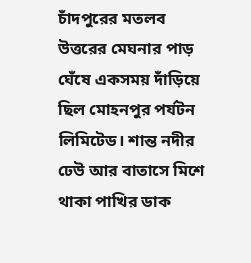চাঁদপুরের মতলব উত্তরের মেঘনার পাড় ঘেঁষে একসময় দাঁড়িয়ে ছিল মোহনপুর পর্যটন লিমিটেড। শান্ত নদীর ঢেউ আর বাতাসে মিশে থাকা পাখির ডাক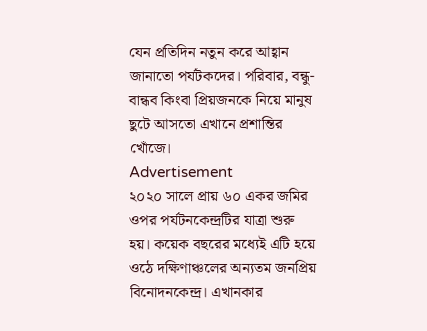যেন প্রতিদিন নতুন করে আহ্বান জানাতো পর্যটকদের। পরিবার, বন্ধু-বান্ধব কিংবা প্রিয়জনকে নিয়ে মানুষ ছুটে আসতো এখানে প্রশান্তির খোঁজে।
Advertisement
২০২০ সালে প্রায় ৬০ একর জমির ওপর পর্যটনকেন্দ্রটির যাত্রা শুরু হয়। কয়েক বছরের মধ্যেই এটি হয়ে ওঠে দক্ষিণাঞ্চলের অন্যতম জনপ্রিয় বিনোদনকেন্দ্র। এখানকার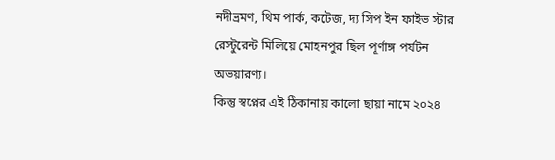নদীভ্রমণ, থিম পার্ক, কটেজ, দ্য সিপ ইন ফাইভ স্টার রেস্টুরেন্ট মিলিয়ে মোহনপুর ছিল পূর্ণাঙ্গ পর্যটন অভয়ারণ্য।
কিন্তু স্বপ্নের এই ঠিকানায় কালো ছায়া নামে ২০২৪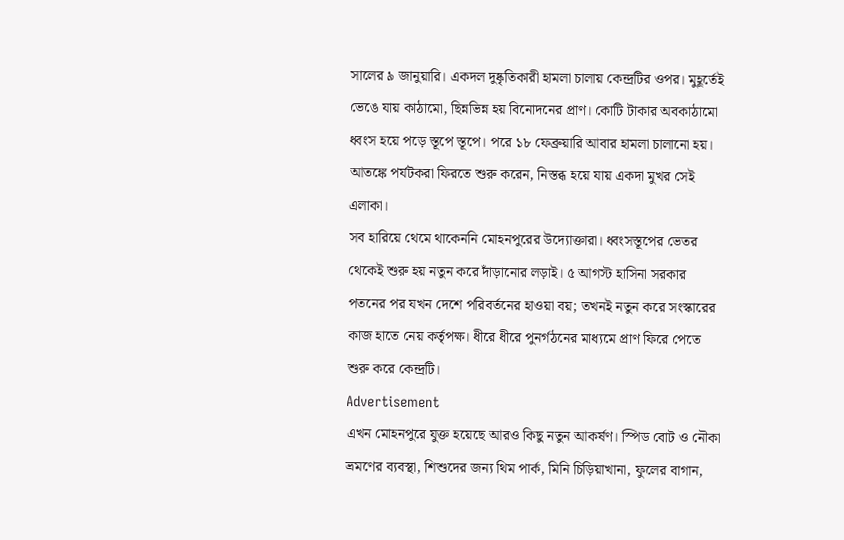সালের ৯ জানুয়ারি। একদল দুষ্কৃতিকারী হামলা চালায় কেন্দ্রটির ওপর। মুহূর্তেই ভেঙে যায় কাঠামো, ছিন্নভিন্ন হয় বিনোদনের প্রাণ। কোটি টাকার অবকাঠামো ধ্বংস হয়ে পড়ে স্তূপে স্তূপে। পরে ১৮ ফেব্রুয়ারি আবার হামলা চালানো হয়। আতঙ্কে পর্যটকরা ফিরতে শুরু করেন, নিস্তব্ধ হয়ে যায় একদা মুখর সেই এলাকা।
সব হারিয়ে থেমে থাকেননি মোহনপুরের উদ্যোক্তারা। ধ্বংসস্তূপের ভেতর থেকেই শুরু হয় নতুন করে দাঁড়ানোর লড়াই। ৫ আগস্ট হাসিনা সরকার পতনের পর যখন দেশে পরিবর্তনের হাওয়া বয়; তখনই নতুন করে সংস্কারের কাজ হাতে নেয় কর্তৃপক্ষ। ধীরে ধীরে পুনর্গঠনের মাধ্যমে প্রাণ ফিরে পেতে শুরু করে কেন্দ্রটি।
Advertisement
এখন মোহনপুরে যুক্ত হয়েছে আরও কিছু নতুন আকর্ষণ। স্পিড বোট ও নৌকা ভ্রমণের ব্যবস্থা, শিশুদের জন্য থিম পার্ক, মিনি চিড়িয়াখানা, ফুলের বাগান,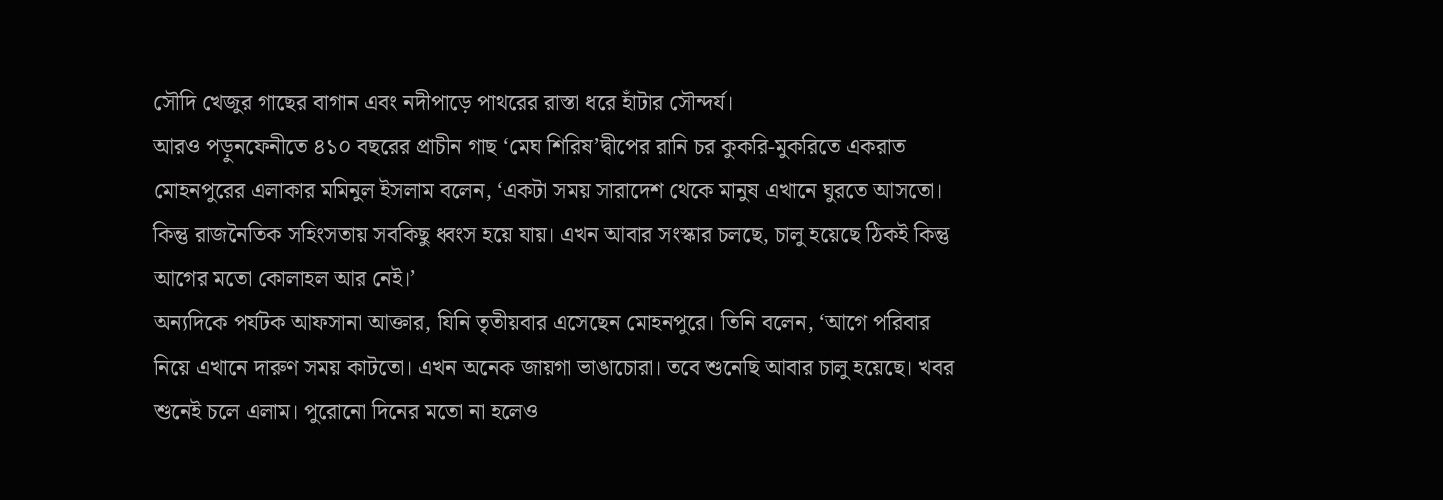সৌদি খেজুর গাছের বাগান এবং নদীপাড়ে পাথরের রাস্তা ধরে হাঁটার সৌন্দর্য।
আরও পড়ুনফেনীতে ৪১০ বছরের প্রাচীন গাছ ‘মেঘ শিরিষ’দ্বীপের রানি চর কুকরি-মুকরিতে একরাত
মোহনপুরের এলাকার মমিনুল ইসলাম বলেন, ‘একটা সময় সারাদেশ থেকে মানুষ এখানে ঘুরতে আসতো। কিন্তু রাজনৈতিক সহিংসতায় সবকিছু ধ্বংস হয়ে যায়। এখন আবার সংস্কার চলছে, চালু হয়েছে ঠিকই কিন্তু আগের মতো কোলাহল আর নেই।’
অন্যদিকে পর্যটক আফসানা আক্তার, যিনি তৃতীয়বার এসেছেন মোহনপুরে। তিনি বলেন, ‘আগে পরিবার নিয়ে এখানে দারুণ সময় কাটতো। এখন অনেক জায়গা ভাঙাচোরা। তবে শুনেছি আবার চালু হয়েছে। খবর শুনেই চলে এলাম। পুরোনো দিনের মতো না হলেও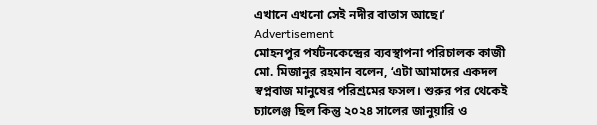এখানে এখনো সেই নদীর বাতাস আছে।’
Advertisement
মোহনপুর পর্যটনকেন্দ্রের ব্যবস্থাপনা পরিচালক কাজী মো. মিজানুর রহমান বলেন, ‘এটা আমাদের একদল স্বপ্নবাজ মানুষের পরিশ্রমের ফসল। শুরুর পর থেকেই চ্যালেঞ্জ ছিল কিন্তু ২০২৪ সালের জানুয়ারি ও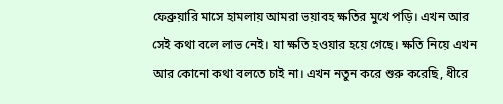ফেব্রুয়ারি মাসে হামলায় আমরা ভয়াবহ ক্ষতির মুখে পড়ি। এখন আর সেই কথা বলে লাভ নেই। যা ক্ষতি হওয়ার হয়ে গেছে। ক্ষতি নিয়ে এখন আর কোনো কথা বলতে চাই না। এখন নতুন করে শুরু করেছি, ধীরে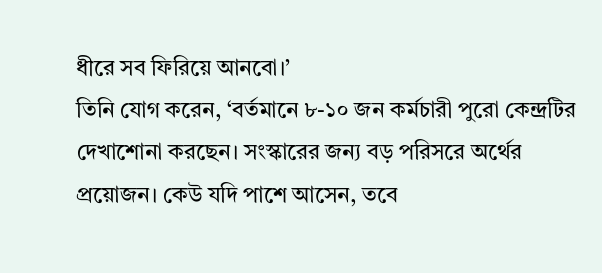ধীরে সব ফিরিয়ে আনবো।’
তিনি যোগ করেন, ‘বর্তমানে ৮-১০ জন কর্মচারী পুরো কেন্দ্রটির দেখাশোনা করছেন। সংস্কারের জন্য বড় পরিসরে অর্থের প্রয়োজন। কেউ যদি পাশে আসেন, তবে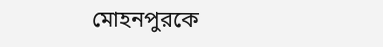মোহনপুরকে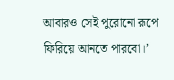আবারও সেই পুরোনো রূপে ফিরিয়ে আনতে পারবো।’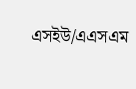এসইউ/এএসএম